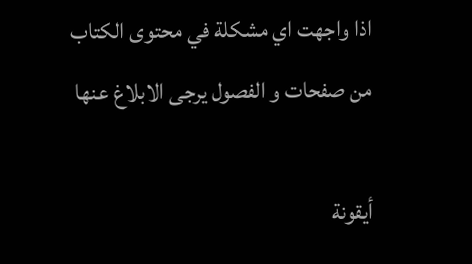اذا واجهت اي مشكلة في محتوى الكتاب من صفحات و الفصول يرجى الابلاغ عنها

أيقونة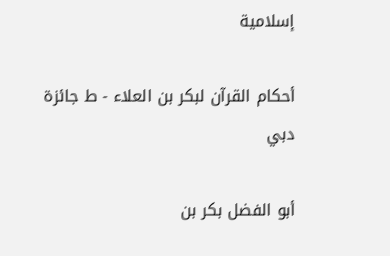إسلامية

أحكام القرآن لبكر بن العلاء - ط جائزة دبي

أبو الفضل بكر بن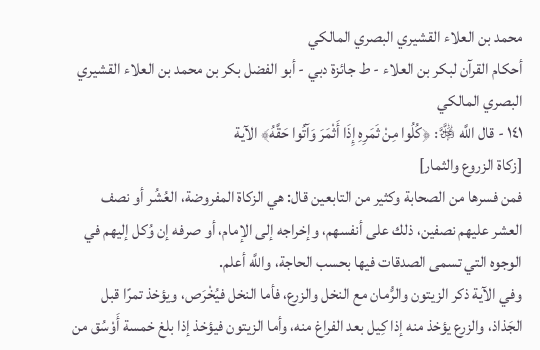محمد بن العلاء القشيري البصري المالكي
أحكام القرآن لبكر بن العلاء - ط جائزة دبي - أبو الفضل بكر بن محمد بن العلاء القشيري البصري المالكي
١٤١ - قال اللَّه ﷿: ﴿كُلُوا مِنْ ثَمَرِهِ إِذَا أَثْمَرَ وَآتُوا حَقَّهُ﴾ الآية
[زكاة الزروع والثمار]
فمن فسرها من الصحابة وكثير من التابعين قال: هي الزكاة المفروضة، العُشُر أو نصف العشر عليهم نصفين، ذلك على أنفسهم، وإخراجه إلى الإمام، أو صرفه إن وُكل إليهم في الوجوه التي تسمى الصدقات فيها بحسب الحاجة، واللَّه أعلم.
وفي الآية ذكر الزيتون والرُّمان مع النخل والزرع، فأما النخل فيُخْرَص، ويؤخذ تمرًا قبل الجَذاذ، والزرع يؤخذ منه إذا كِيل بعد الفراغ منه، وأما الزيتون فيؤخذ إذا بلغ خمسة أَوْسُق من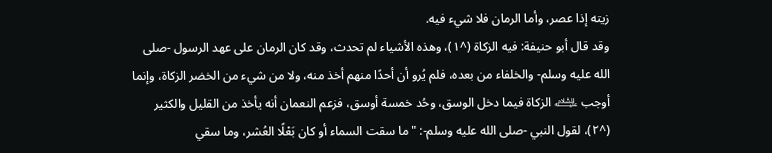زيته إذا عصر، وأما الرمان فلا شيء فيه.
وقد قال أبو حنيفة: فيه الزكاة (^١)، وهذه الأشياء لم تحدث، وقد كان الرمان على عهد الرسول -صلى الله عليه وسلم- والخلفاء من بعده، فلم يُرو أن أحدًا منهم أخذ منه، ولا من شيء من الخضر الزكاة، وإنما أوجب ﵇ الزكاة فيما دخل الوسق، وحُد خمسة أوسق، فزعم النعمان أنه يأخذ من القليل والكثير (^٢)، لقول النبي -صلى الله عليه وسلم-: "ما سقت السماء أو كان بَعْلًا العُشر، وما سقي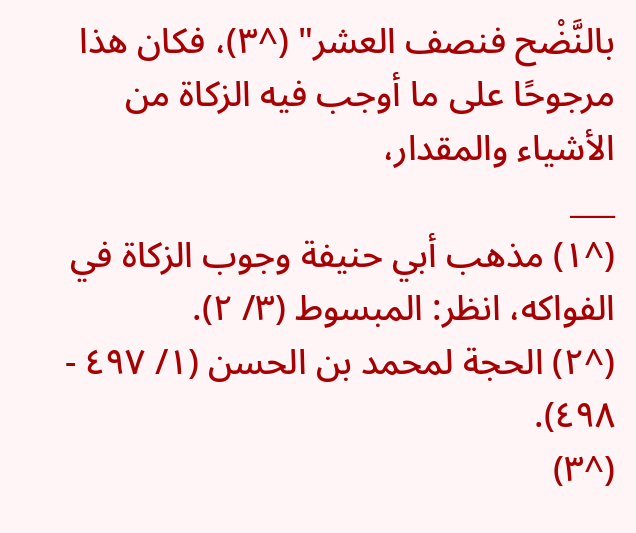بالنَّضْح فنصف العشر" (^٣)، فكان هذا مرجوحًا على ما أوجب فيه الزكاة من الأشياء والمقدار،
___
(^١) مذهب أبي حنيفة وجوب الزكاة في الفواكه، انظر: المبسوط (٣/ ٢).
(^٢) الحجة لمحمد بن الحسن (١/ ٤٩٧ - ٤٩٨).
(^٣)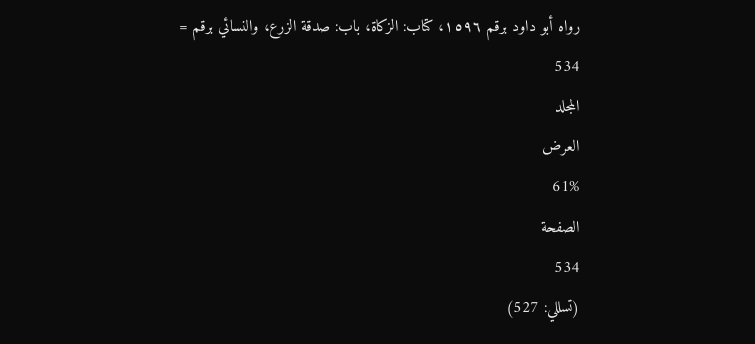رواه أبو داود برقم ١٥٩٦، كتاب: الزكاة، باب: صدقة الزرع، والنسائي برقم =
534
المجلد
العرض
61%
الصفحة
534
(تسللي: 527)